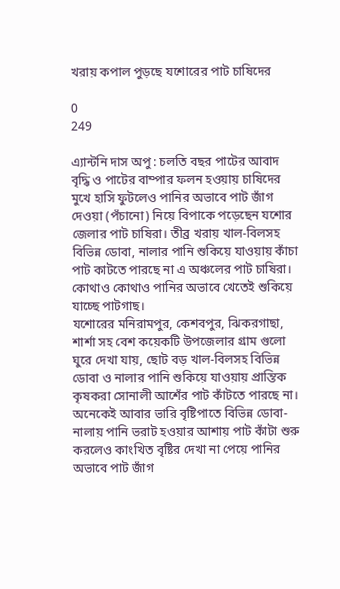খরায় কপাল পুড়ছে যশোরের পাট চাষিদের

0
249

এ্যান্টনি দাস অপু : চলতি বছর পাটের আবাদ বৃদ্ধি ও পাটের বাম্পার ফলন হওয়ায় চাষিদের মুখে হাসি ফুটলেও পানির অভাবে পাট জাঁগ দেওয়া (পঁচানো) নিয়ে বিপাকে পড়েছেন যশোর জেলার পাট চাষিরা। তীব্র খরায় খাল-বিলসহ বিভিন্ন ডোবা, নালার পানি শুকিয়ে যাওয়ায় কাঁচা পাট কাটতে পারছে না এ অঞ্চলের পাট চাষিরা। কোথাও কোথাও পানির অভাবে খেতেই শুকিয়ে যাচ্ছে পাটগাছ।
যশোরের মনিরামপুর, কেশবপুর, ঝিকরগাছা, শার্শা সহ বেশ কয়েকটি উপজেলার গ্রাম গুলো ঘুরে দেখা যায়, ছোট বড় খাল-বিলসহ বিভিন্ন ডোবা ও নালার পানি শুকিয়ে যাওয়ায় প্রান্তিক কৃষকরা সোনালী আশেঁর পাট কাঁটতে পারছে না। অনেকেই আবার ভারি বৃষ্টিপাতে বিভিন্ন ডোবা-নালায় পানি ভরাট হওয়ার আশায় পাট কাঁটা শুরু করলেও কাংখিত বৃষ্টির দেখা না পেয়ে পানির অভাবে পাট জাঁগ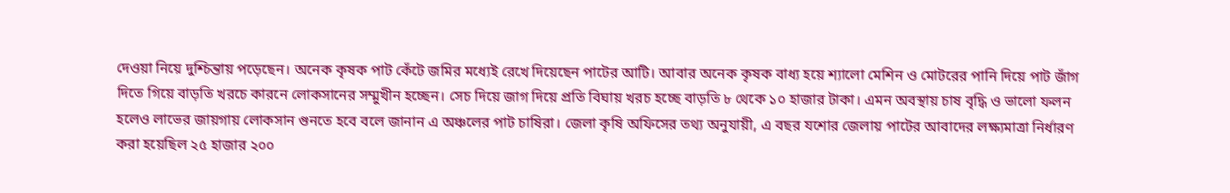দেওয়া নিয়ে দুশ্চিন্তায় পড়েছেন। অনেক কৃষক পাট কেঁটে জমির মধ্যেই রেখে দিয়েছেন পাটের আটি। আবার অনেক কৃষক বাধ্য হয়ে শ্যালো মেশিন ও মোটরের পানি দিয়ে পাট জাঁগ দিতে গিয়ে বাড়তি খরচে কারনে লোকসানের সম্মুখীন হচ্ছেন। সেচ দিয়ে জাগ দিয়ে প্রতি বিঘায় খরচ হচ্ছে বাড়তি ৮ থেকে ১০ হাজার টাকা। এমন অবস্থায় চাষ বৃদ্ধি ও ভালো ফলন হলেও লাভের জায়গায় লোকসান গুনতে হবে বলে জানান এ অঞ্চলের পাট চাষিরা। জেলা কৃষি অফিসের তথ্য অনুযায়ী, এ বছর যশোর জেলায় পাটের আবাদের লক্ষ্যমাত্রা নির্ধারণ করা হয়েছিল ২৫ হাজার ২০০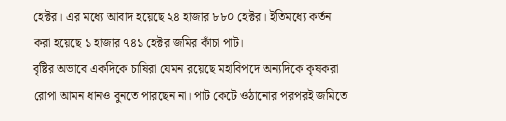হেক্টর। এর মধ্যে আবাদ হয়েছে ২৪ হাজার ৮৮০ হেক্টর। ইতিমধ্যে কর্তন করা হয়েছে ১ হাজার ৭৪১ হেক্টর জমির কাঁচা পাট।
বৃষ্টির অভাবে একদিকে চাষিরা যেমন রয়েছে মহাবিপদে অন্যদিকে কৃষকরা রোপা আমন ধানও বুনতে পারছেন না। পাট কেটে ওঠানোর পরপরই জমিতে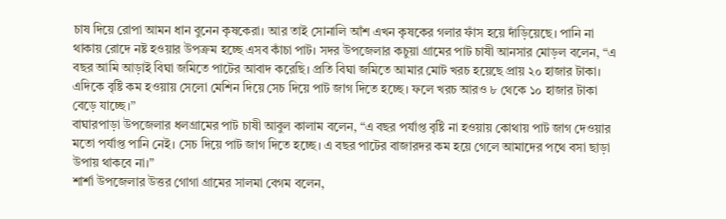চাষ দিয়ে রোপা আমন ধান বুনেন কৃষকেরা। আর তাই সোনালি আঁশ এখন কৃষকের গলার ফাঁস হয়ে দাঁড়িয়েছে। পানি না থাকায় রোদে নষ্ট হওয়ার উপক্রম হচ্ছে এসব কাঁচা পাট। সদর উপজেলার কচুয়া গ্রামের পাট চাষী আনসার মোড়ল বলেন, “এ বছর আমি আড়াই বিঘা জমিতে পাটের আবাদ করেছি। প্রতি বিঘা জমিতে আমার মোট খরচ হয়েছে প্রায় ২০ হাজার টাকা। এদিকে বৃষ্টি কম হওয়ায় সেলো মেশিন দিয়ে সেচ দিয়ে পাট জাগ দিতে হচ্ছে। ফলে খরচ আরও ৮ থেকে ১০ হাজার টাকা বেড়ে যাচ্ছে।”
বাঘারপাড়া উপজেলার ধলগ্রামের পাট চাষী আবুল কালাম বলেন, “এ বছর পর্যাপ্ত বৃষ্টি না হওয়ায় কোথায় পাট জাগ দেওয়ার মতো পর্যাপ্ত পানি নেই। সেচ দিয়ে পাট জাগ দিতে হচ্ছে। এ বছর পাটের বাজারদর কম হয়ে গেলে আমাদের পথে বসা ছাড়া উপায় থাকবে না।”
শার্শা উপজেলার উত্তর গোগা গ্রামের সালমা বেগম বলেন,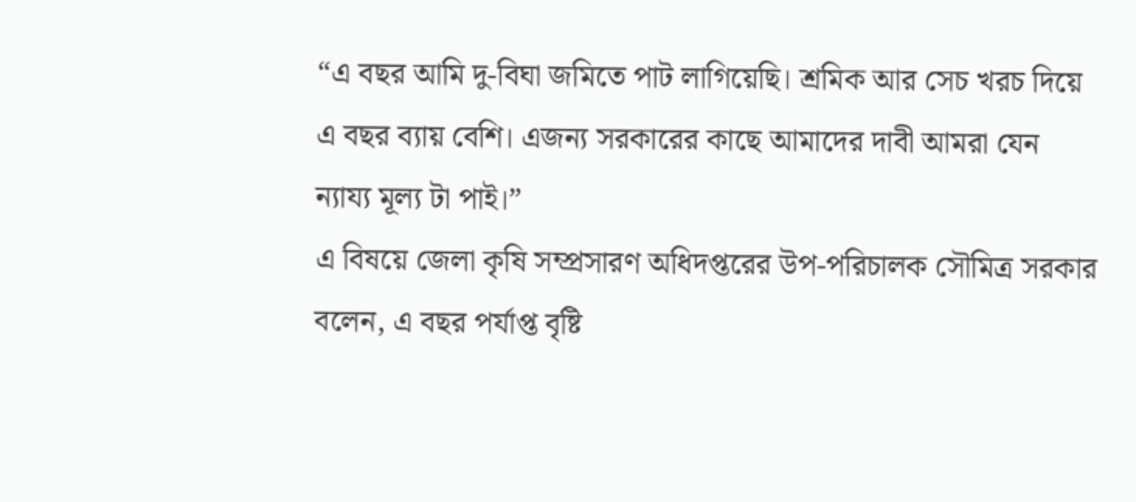“এ বছর আমি দু-বিঘা জমিতে পাট লাগিয়েছি। শ্রমিক আর সেচ খরচ দিয়ে এ বছর ব্যায় বেশি। এজন্য সরকারের কাছে আমাদের দাবী আমরা যেন ন্যায্য মূল্য টা পাই।”
এ বিষয়ে জেলা কৃষি সম্প্রসারণ অধিদপ্তরের উপ-পরিচালক সৌমিত্র সরকার বলেন, এ বছর পর্যাপ্ত বৃষ্টি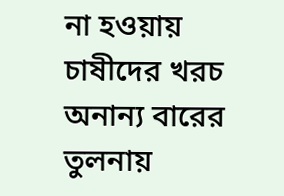না হওয়ায় চাষীদের খরচ অনান্য বারের তুলনায়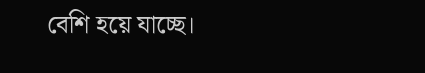বেশি হয়ে যাচ্ছে।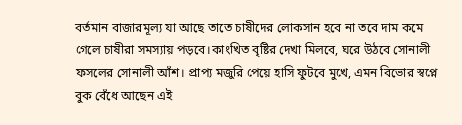বর্তমান বাজারমূল্য যা আছে তাতে চাষীদের লোকসান হবে না তবে দাম কমে গেলে চাষীরা সমস্যায় পড়বে।কাংখিত বৃষ্টির দেখা মিলবে, ঘরে উঠবে সোনালী ফসলের সোনালী আঁশ। প্রাপ্য মজুরি পেয়ে হাসি ফুটবে মুখে, এমন বিভোর স্বপ্নে বুক বেঁধে আছেন এই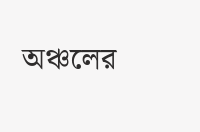অঞ্চলের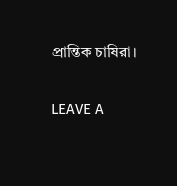প্রান্তিক চাষিরা।

LEAVE A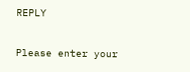REPLY

Please enter your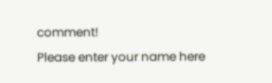comment!
Please enter your name here